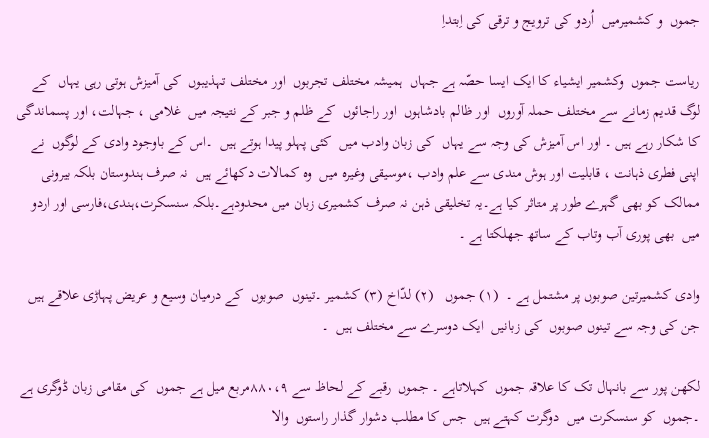جموں  و کشمیرمیں  اُردو کی ترویج و ترقی کی اِبتداِ

ریاست جموں  وکشمیر ایشیاء کا ایک ایسا حصّہ ہے جہاں  ہمیشہ مختلف تجربوں  اور مختلف تہذیبوں  کی آمیزش ہوتی رہی یہاں  کے لوگ قدیم زمانے سے مختلف حملہ آوروں  اور ظالم بادشاہوں  اور راجائوں  کے ظلم و جبر کے نتیجہ میں  غلامی ، جہالت، اور پسماندگی کا شکار رہے ہیں ۔ اور اس آمیزش کی وجہ سے یہاں  کی زبان وادب میں  کئی پہلو پیدا ہوتے ہیں  ۔اس کے باوجود وادی کے لوگوں  نے اپنی فطری ذہانت ، قابلیت اور ہوش مندی سے علم وادب ،موسیقی وغیرہ میں  وہ کمالات دکھائے ہیں  نہ صرف ہندوستان بلکہ بیرونی ممالک کو بھی گہرے طور پر متاثر کیا ہے۔یہ تخلیقی ذہن نہ صرف کشمیری زبان میں محدودہے۔بلکہ سنسکرت،ہندی،فارسی اور اردو میں  بھی پوری آب وتاب کے ساتھ جھلکتا ہے ۔

وادی کشمیرتین صوبوں پر مشتمل ہے ۔  (١) جموں   (٢) لدّاخ (٣) کشمیر ۔تینوں  صوبوں  کے درمیان وسیع و عریض پہاڑی علاقے ہیں  جن کی وجہ سے تینوں صوبوں  کی زبانیں  ایک دوسرے سے مختلف ہیں  ۔

لکھن پور سے بانہال تک کا علاقہ جموں  کہلاتاہے ۔ جموں  رقبے کے لحاظ سے ٨٨٠،٩مربع میل ہے جموں  کی مقامی زبان ڈوگری ہے ۔جموں  کو سنسکرت میں  دوگرت کہتے ہیں  جس کا مطلب دشوار گذار راستوں  والا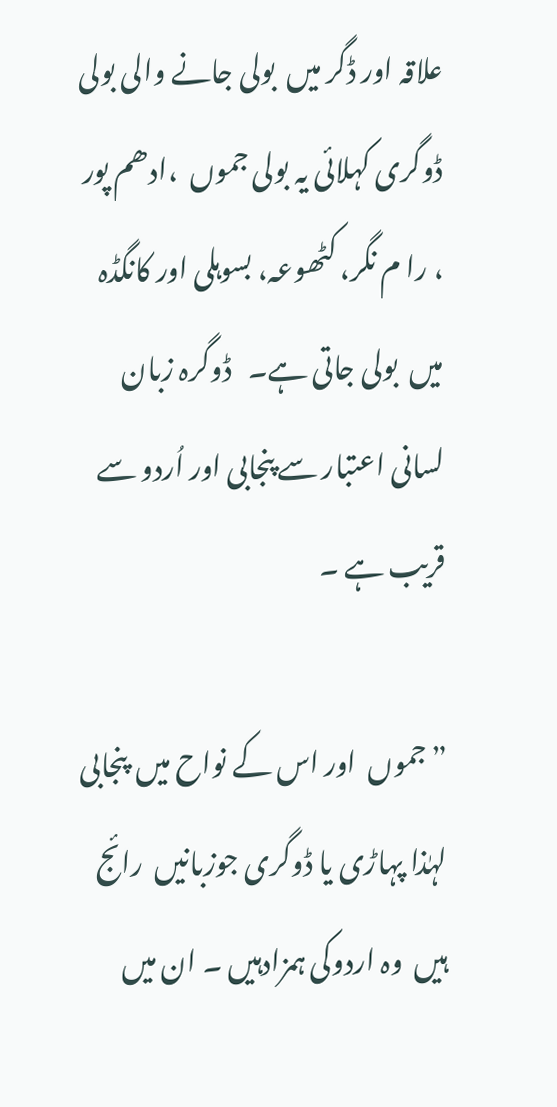علاقہ اور ڈگر میں  بولی جانے والی بولی ڈوگری کہلائی یہ بولی جموں  ،ادھم پور ، را م نگر، کٹھوعہ، بسوہلی اور کانگڈہ میں  بولی جاتی ہے۔   ڈوگرہ زبان لسانی اعتبار سے پنجابی اور اُردو سے قریب ہے ۔

”جموں  اور اس کے نواح میں  پنجابی لہٰذا پہاڑی یا ڈوگری جوزبانیں  رائج ہیں  وہ اردوکی ہمزادہیں ۔ ان میں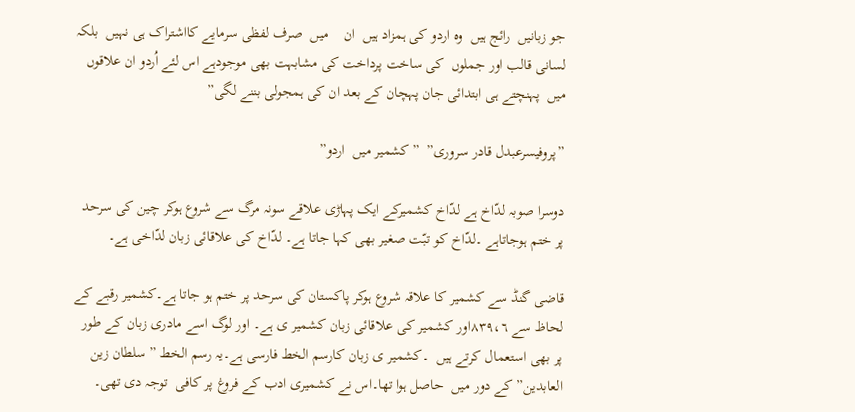جو زبانیں  رائج ہیں  وہ اردو کی ہمزاد ہیں  ان    میں  صرف لفظی سرمایے کااشتراک ہی نہیں  بلکہ لسانی قالب اور جملوں  کی ساخت پرداخت کی مشابہت بھی موجودہے اس لئے اُردو ان علاقوں میں  پہنچتے ہی ابتدائی جان پہچان کے بعد ان کی ہمجولی بننے لگی”

”پروفیسرعبدل قادر سروری”  ” کشمیر میں  اردو”

دوسرا صوبہ لدّاخ ہے لدّاخ کشمیرکے ایک پہاڑی علاقے سونہ مرگ سے شروع ہوکر چین کی سرحد پر ختم ہوجاتاہے ۔لدّاخ کو تبّت صغیر بھی کہا جاتا ہے۔ لدّاخ کی علاقائی زبان لدّاخی ہے۔

قاضی گنڈ سے کشمیر کا علاقہ شروع ہوکر پاکستان کی سرحد پر ختم ہو جاتا ہے۔کشمیر رقبے کے لحاظ سے ٨٣٩،٦اور کشمیر کی علاقائی زبان کشمیر ی ہے۔ اور لوگ اسے مادری زبان کے طور پر بھی استعمال کرتے ہیں  ۔کشمیر ی زبان کارسم الخط فارسی ہے۔یہ رسم الخط ” سلطان زین العابدین” کے دور میں  حاصل ہوا تھا۔اس نے کشمیری ادب کے فروغ پر کافی  توجہ دی تھی۔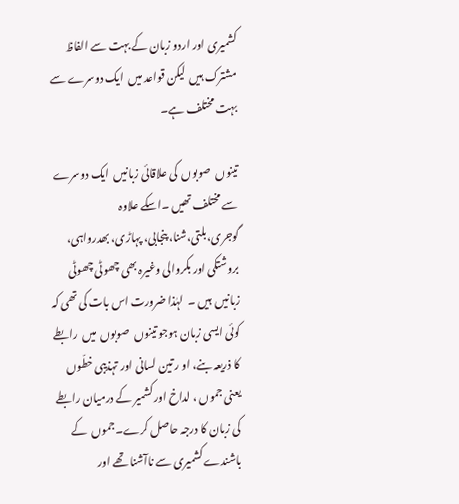کشمیری اور اردو زبان کے بہت سے الفاظ مشترک ہیں  لیکن قواعد میں  ایک دوسرے سے بہت مختلف ہے۔

تینوں  صوبوں  کی علاقائی زبانیں  ایک دوسرے سے مختلف تھیں ۔اسکے علاوہ گوجری،بلتی،شنا، پنجابی، پہاڑی، بھدرواہی، بروشتکی اور بکروالی وغیرہ بھی چھوٹی چھوٹی زبانیں  ہیں ۔  لہٰذا ضرورت اس بات کی تھی کہ کوئی ایسی زبان ہوجو تینوں  صوبوں  میں  رابطے کا ذریعہ بنے، او ر تین لسانی اور تہذیبی خطّوں  یعنی جموں ، لداخ اور کشمیر کے درمیان رابطے کی زبان کا درجہ حاصل کرے۔جموں  کے باشندے کشمیری سے ناآشنا تھے اور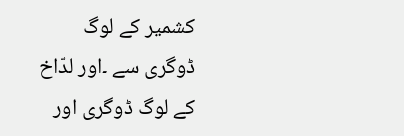کشمیر کے لوگ ڈوگری سے ۔اور لدّاخ کے لوگ ڈوگری اور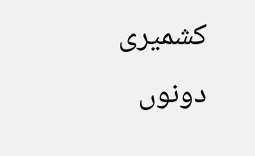کشمیری دونوں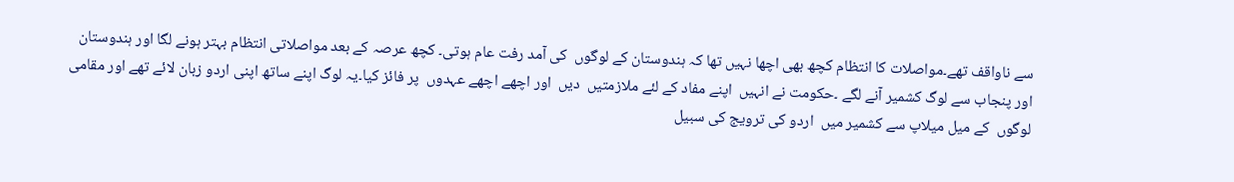سے ناواقف تھے۔مواصلات کا انتظام کچھ بھی اچھا نہیں تھا کہ ہندوستان کے لوگوں  کی آمد رفت عام ہوتی۔ کچھ عرصہ کے بعد مواصلاتی انتظام بہتر ہونے لگا اور ہندوستان اور پنجاب سے لوگ کشمیر آنے لگے ۔حکومت نے انہیں  اپنے مفاد کے لئے ملازمتیں  دیں  اور اچھے اچھے عہدوں  پر فائز کیا۔یہ لوگ اپنے ساتھ اپنی اردو زبان لائے تھے اور مقامی لوگوں  کے میل میلاپ سے کشمیر میں  اردو کی ترویج کی سبیل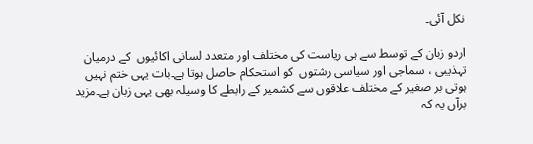نکل آئی۔

اردو زبان کے توسط سے ہی ریاست کی مختلف اور متعدد لسانی اکائیوں  کے درمیان تہذیبی ، سماجی اور سیاسی رشتوں  کو استحکام حاصل ہوتا ہے۔بات یہی ختم نہیں  ہوتی بر صغیر کے مختلف علاقوں سے کشمیر کے رابطے کا وسیلہ بھی یہی زبان ہے۔مزید برآں یہ کہ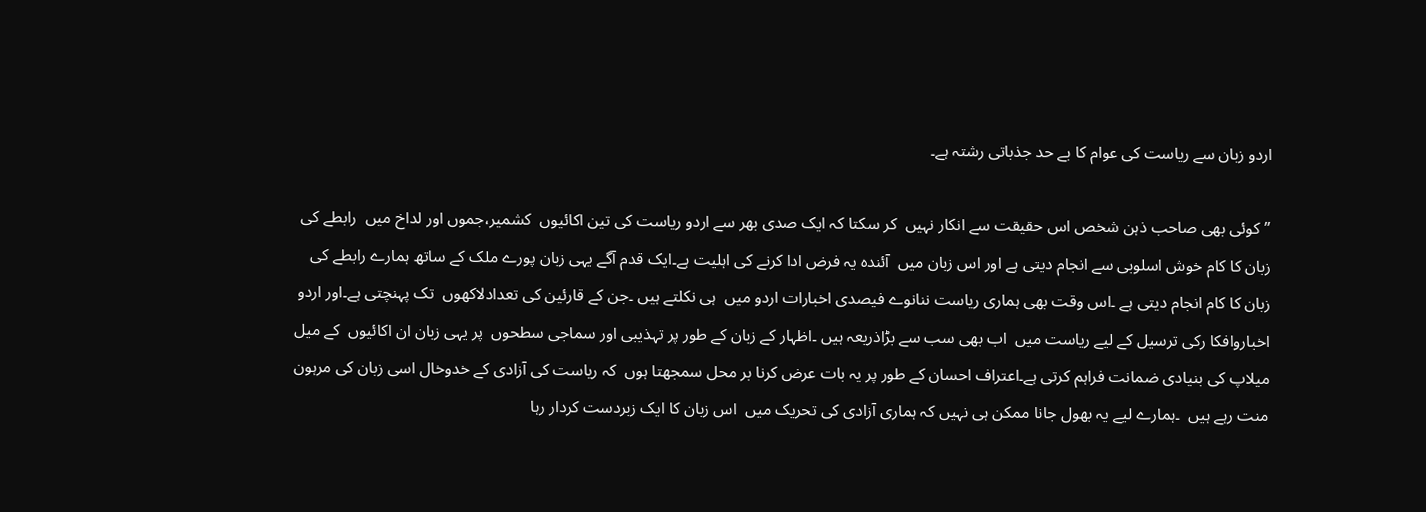اردو زبان سے ریاست کی عوام کا بے حد جذباتی رشتہ ہے۔

”کوئی بھی صاحب ذہن شخص اس حقیقت سے انکار نہیں  کر سکتا کہ ایک صدی بھر سے اردو ریاست کی تین اکائیوں  کشمیر،جموں اور لداخ میں  رابطے کی زبان کا کام خوش اسلوبی سے انجام دیتی ہے اور اس زبان میں  آئندہ یہ فرض ادا کرنے کی اہلیت ہے۔ایک قدم آگے یہی زبان پورے ملک کے ساتھ ہمارے رابطے کی زبان کا کام انجام دیتی ہے ۔اس وقت بھی ہماری ریاست ننانوے فیصدی اخبارات اردو میں  ہی نکلتے ہیں ۔جن کے قارئین کی تعدادلاکھوں  تک پہنچتی ہے۔اور اردو اخباروافکا رکی ترسیل کے لیے ریاست میں  اب بھی سب سے بڑاذریعہ ہیں ۔اظہار کے زبان کے طور پر تہذیبی اور سماجی سطحوں  پر یہی زبان ان اکائیوں  کے میل میلاپ کی بنیادی ضمانت فراہم کرتی ہے۔اعتراف احسان کے طور پر یہ بات عرض کرنا بر محل سمجھتا ہوں  کہ ریاست کی آزادی کے خدوخال اسی زبان کی مرہون منت رہے ہیں  ۔ہمارے لیے یہ بھول جانا ممکن ہی نہیں کہ ہماری آزادی کی تحریک میں  اس زبان کا ایک زبردست کردار رہا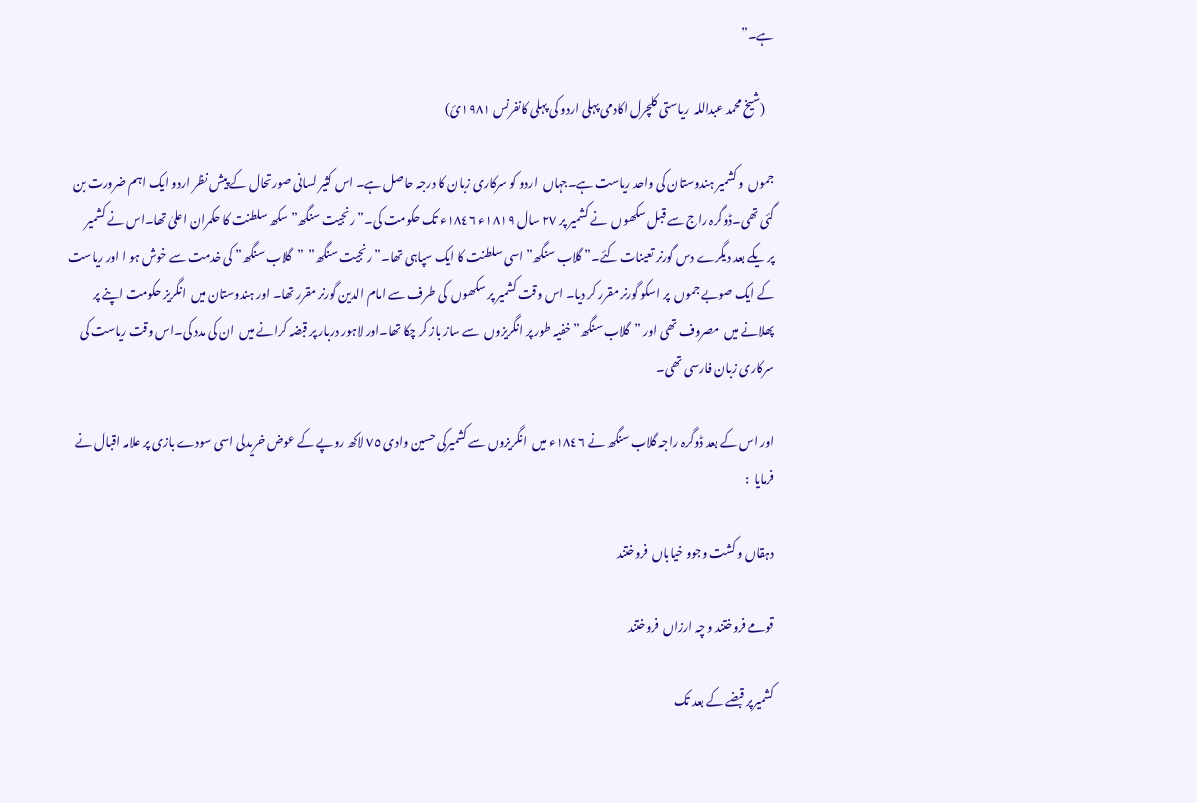ہے۔”

    (شیخ محمد عبداللہ  ریاستی کلچرل اکادمی پہلی اردو کی پہلی کانفرنس ١٩٨١ئ)

جموں  و کشمیر ہندوستان کی واحد ریاست ہے۔جہاں  اردو کو سرکاری زبان کا درجہ حاصل ہے۔ اس کثیر لسانی صورتحال کے پیش نظر اردو ایک اہم ضرورت بن گئی تھی۔ڈوگرہ راج سے قبل سکھوں  نے کشمیر پر ٢٧ سال ١٨١٩ء ١٨٤٦ء تک حکومت کی۔” رنجیت سنگھ” سکھ سلطنت کا حکمران اعلیٰ تھا۔اس نے کشمیر پر یکے بعد دیگرے دس گورنر تعینات کئے۔” گلاب سنگھ” اسی سلطنت کا ایک سپاہی تھا۔”رنجیت سنگھ”  ”گلاب سنگھ” کی خدمت سے خوش ہو ا اور ریاست کے ایک صوبے جموں  پر اسکو گورنر مقرر کر دیا۔ اس وقت کشمیر پر سکھوں  کی طرف سے امام الدین گورنر مقرر تھا۔ اور ہندوستان میں  انگریز حکومت اپنے پر پھلانے میں  مصروف تھی اور ”گلاب سنگھ”خفیہ طور پر انگریزوں  سے ساز باز کر چکا تھا۔اور لاہور دربار پر قبضہ کرانے میں  ان کی مدد کی۔اس وقت ریاست کی سرکاری زبان فارسی تھی۔

اور اس کے بعد ڈوگرہ راجہ گلاب سنگھ نے ١٨٤٦ء میں  انگریزوں سے کشمیرکی حسین وادی ٧٥ لاکھ روپے کے عوض خریدلی اسی سودے بازی پر علامہ اقبال نے فرمایا  :

دہقاں و کشت وجوو خیاباں  فروختند

قومے فروختند و چہ ارزاں  فروختند

کشمیرپر قبضے کے بعد تک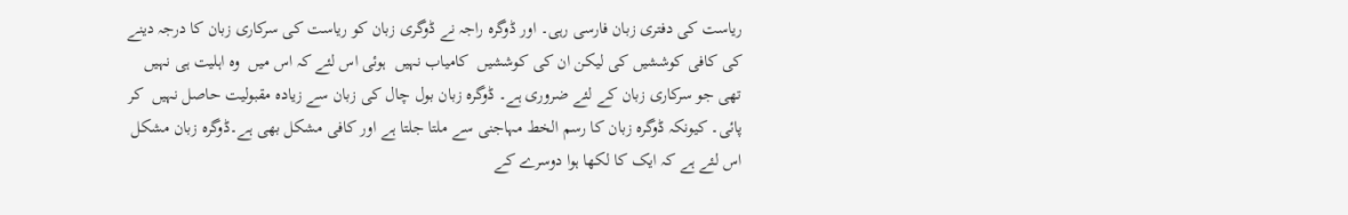ریاست کی دفتری زبان فارسی رہی۔ اور ڈوگرہ راجہ نے ڈوگری زبان کو ریاست کی سرکاری زبان کا درجہ دینے کی کافی کوششیں کی لیکن ان کی کوششیں  کامیاب نہیں  ہوئی اس لئے کہ اس میں  وہ اہلیت ہی نہیں  تھی جو سرکاری زبان کے لئے ضروری ہے۔ ڈوگرہ زبان بول چال کی زبان سے زیادہ مقبولیت حاصل نہیں  کر پائی۔ کیونکہ ڈوگرہ زبان کا رسم الخط مہاجنی سے ملتا جلتا ہے اور کافی مشکل بھی ہے۔ڈوگرہ زبان مشکل اس لئے ہے کہ ایک کا لکھا ہوا دوسرے کے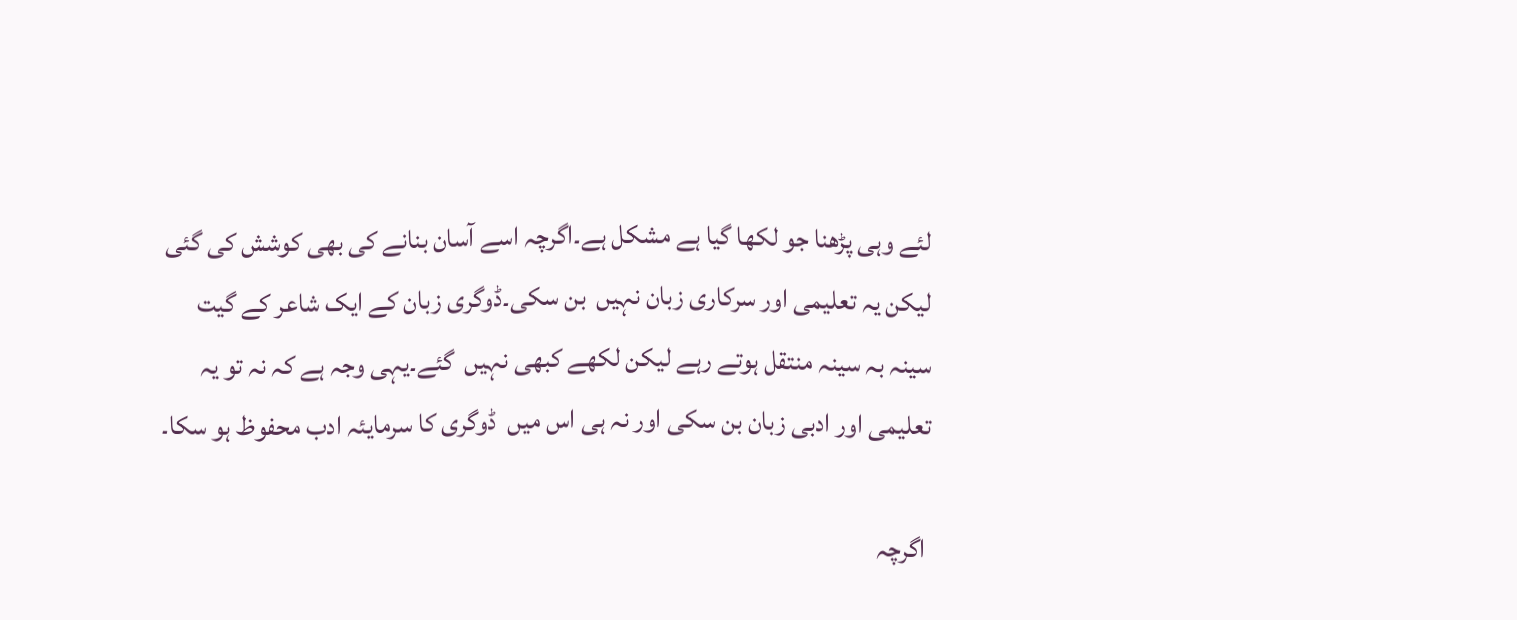لئے وہی پڑھنا جو لکھا گیا ہے مشکل ہے۔اگرچہ اسے آسان بنانے کی بھی کوشش کی گئی لیکن یہ تعلیمی اور سرکاری زبان نہیں  بن سکی۔ڈوگری زبان کے ایک شاعر کے گیت سینہ بہ سینہ منتقل ہوتے رہے لیکن لکھے کبھی نہیں  گئے۔یہی وجہ ہے کہ نہ تو یہ تعلیمی اور ادبی زبان بن سکی اور نہ ہی اس میں  ڈوگری کا سرمایئہ ادب محفوظ ہو سکا۔

 اگرچہ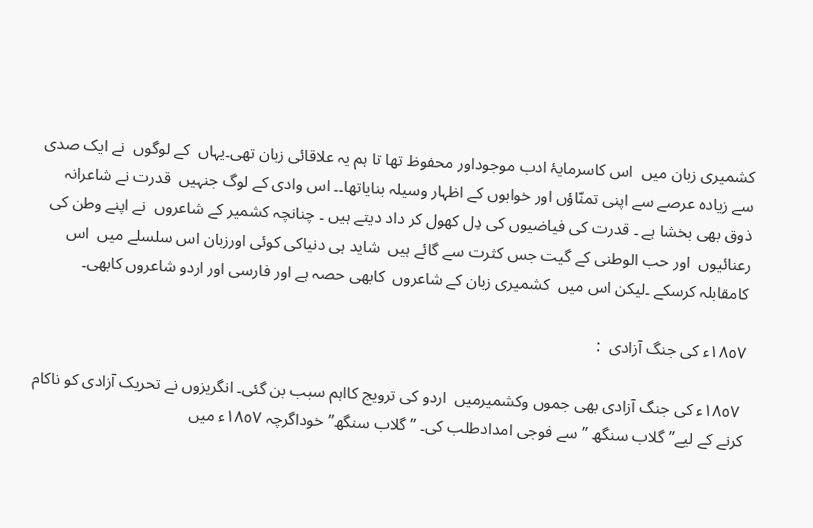کشمیری زبان میں  اس کاسرمایۂ ادب موجوداور محفوظ تھا تا ہم یہ علاقائی زبان تھی۔یہاں  کے لوگوں  نے ایک صدی سے زیادہ عرصے سے اپنی تمنّاؤں اور خوابوں کے اظہار وسیلہ بنایاتھا۔۔ اس وادی کے لوگ جنہیں  قدرت نے شاعرانہ ذوق بھی بخشا ہے ۔ قدرت کی فیاضیوں کی دِل کھول کر داد دیتے ہیں ۔ چنانچہ کشمیر کے شاعروں  نے اپنے وطن کی رعنائیوں  اور حب الوطنی کے گیت جس کثرت سے گائے ہیں  شاید ہی دنیاکی کوئی اورزبان اس سلسلے میں  اس کامقابلہ کرسکے ۔لیکن اس میں  کشمیری زبان کے شاعروں  کابھی حصہ ہے اور فارسی اور اردو شاعروں کابھی۔

١٨٥٧ء کی جنگ آزادی  :

 ١٨٥٧ء کی جنگ آزادی بھی جموں وکشمیرمیں  اردو کی ترویج کااہم سبب بن گئی۔ انگریزوں نے تحریک آزادی کو ناکام کرنے کے لیے” گلاب سنگھ ”سے فوجی امدادطلب کی۔ ”گلاب سنگھ” خوداگرچہ ١٨٥٧ء میں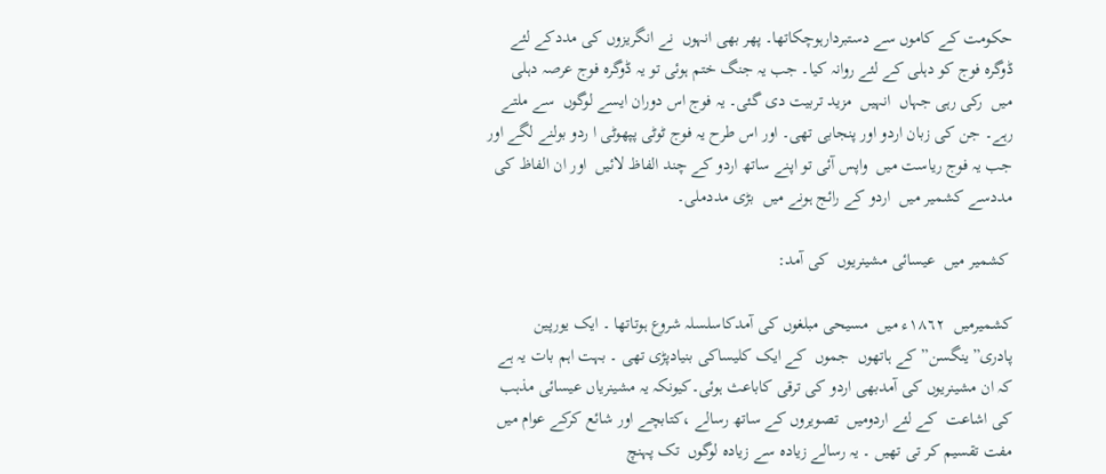حکومت کے کاموں سے دستبردارہوچکاتھا۔ پھر بھی انہوں  نے انگریزوں کی مددکے لئے ڈوگرہ فوج کو دہلی کے لئے روانہ کیا۔ جب یہ جنگ ختم ہوئی تو یہ ڈوگرہ فوج عرصہ دہلی میں  رکی رہی جہاں  انہیں  مزید تربیت دی گئی۔ یہ فوج اس دوران ایسے لوگوں  سے ملتے رہے۔ جن کی زبان اردو اور پنجابی تھی۔ اور اس طرح یہ فوج ٹوٹی پپھوٹی ا ردو بولنے لگے اور جب یہ فوج ریاست میں  واپس آئی تو اپنے ساتھ اردو کے چند الفاظ لائیں  اور ان الفاظ کی مددسے کشمیر میں  اردو کے رائج ہونے میں  بڑی مددملی۔

 کشمیر میں  عیسائی مشینریوں  کی آمد:

کشمیرمیں  ١٨٦٢ء میں  مسیحی مبلغوں کی آمدکاسلسلہ شروع ہوتاتھا ۔ ایک یورپین پادری”ینگسن” کے ہاتھوں  جموں  کے ایک کلیساکی بنیادپڑی تھی ۔ بہت اہم بات یہ ہے کہ ان مشینریوں کی آمدبھی اردو کی ترقی کاباعث ہوئی۔کیونکہ یہ مشینریاں عیسائی مذہب کی اشاعت  کے لئے اردومیں  تصویروں کے ساتھ رسالے ،کتابچے اور شائع کرکے عوام میں  مفت تقسیم کر تی تھیں ۔ یہ رسالے زیادہ سے زیادہ لوگوں  تک پہنچ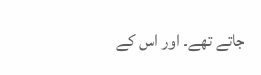جاتے تھے۔ اور اس کے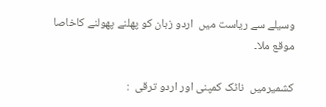وسیلے سے ریاست میں  اردو زبان کو پھلنے پھولنے کاخاصا موقع ملا۔

کشمیرمیں  ناٹک کمپنی اور اردو ترقی  :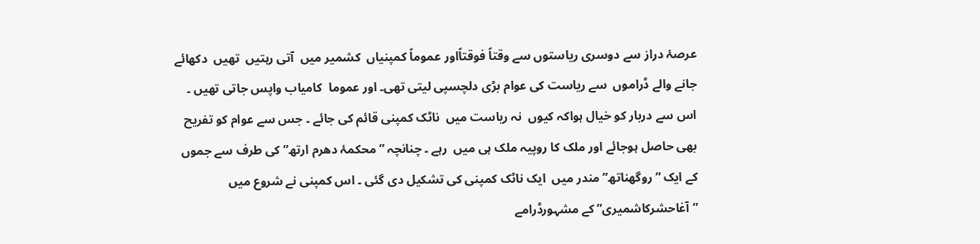عرصۂ دراز سے دوسری ریاستوں سے وقتاً فوقتاًاور عموماً کمپنیاں  کشمیر میں  آتی رہتیں  تھیں  دکھائے جانے والے ڈراموں  سے ریاست کی عوام بڑی دلچسپی لیتی تھی۔ اور عموما  کامیاب واپس جاتی تھیں ۔ اس سے دربار کو خیال ہواکہ کیوں  نہ ریاست میں  ناٹک کمپنی قائم کی جائے ۔ جس سے عوام کو تفریح بھی حاصل ہوجائے اور ملک کا روپیہ ملک ہی میں  رہے ۔ چنانچہ ”محکمۂ دھرم ارتھ” کی طرف سے جموں  کے ایک ”روگھناتھ”مندر میں  ایک ناٹک کمپنی کی تشکیل دی گئی ۔ اس کمپنی نے شروع میں  ”آغاحشرکاشمیری” کے مشہورڈرامے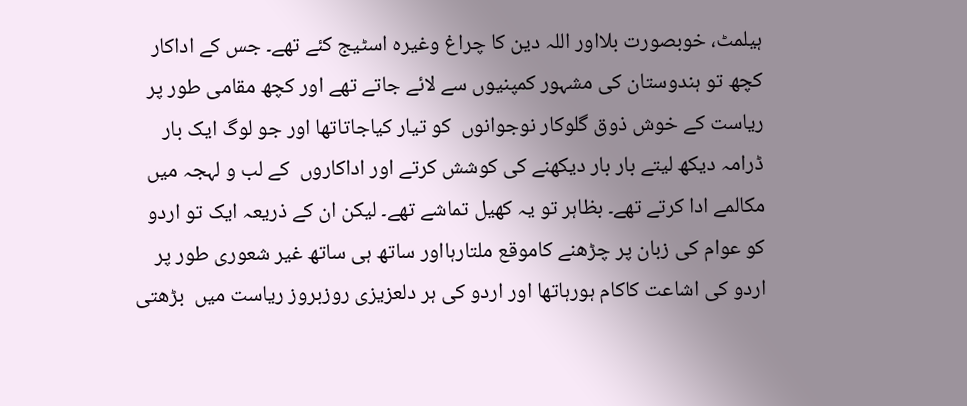ہیلمٹ، خوبصورت بلااور اللہ دین کا چراغ وغیرہ اسٹیج کئے تھے۔ جس کے اداکار کچھ تو ہندوستان کی مشہور کمپنیوں سے لائے جاتے تھے اور کچھ مقامی طور پر ریاست کے خوش ذوق گلوکار نوجوانوں  کو تیار کیاجاتاتھا اور جو لوگ ایک بار ڈرامہ دیکھ لیتے بار بار دیکھنے کی کوشش کرتے اور اداکاروں  کے لب و لہجہ میں  مکالمے ادا کرتے تھے۔ بظاہر تو یہ کھیل تماشے تھے۔ لیکن ان کے ذریعہ ایک تو اردو کو عوام کی زبان پر چڑھنے کاموقع ملتارہااور ساتھ ہی ساتھ غیر شعوری طور پر اردو کی اشاعت کاکام ہورہاتھا اور اردو کی ہر دلعزیزی روزبروز ریاست میں  بڑھتی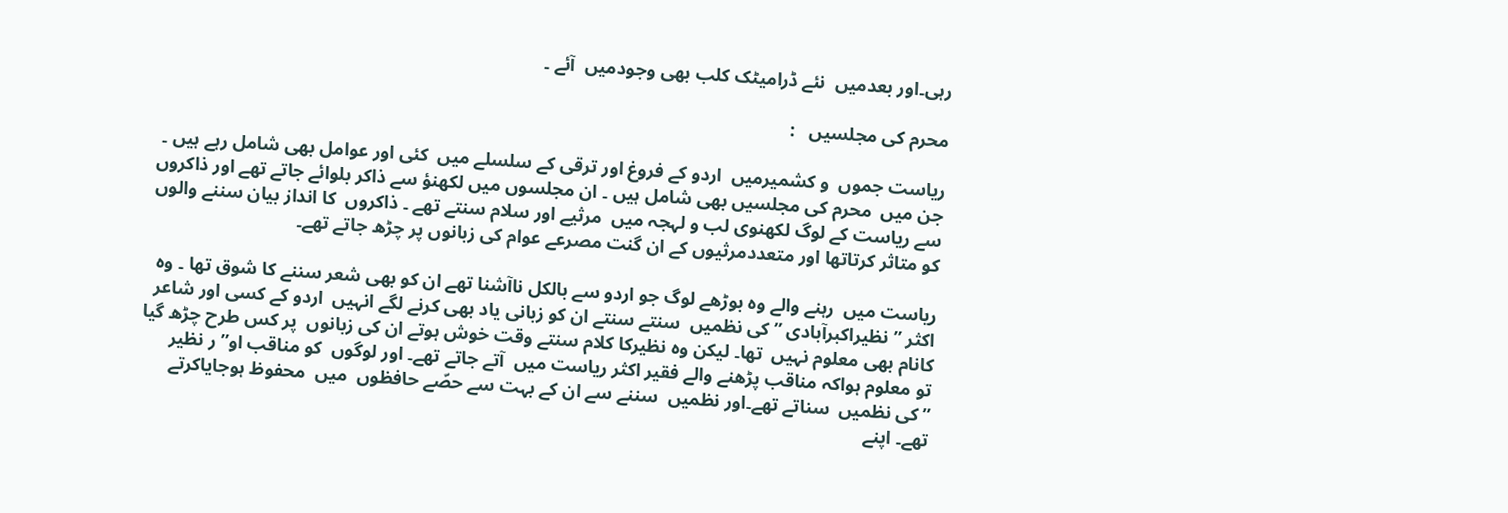رہی۔اور بعدمیں  نئے ڈرامیٹک کلب بھی وجودمیں  آئے ۔

محرم کی مجلسیں   :

ریاست جموں  و کشمیرمیں  اردو کے فروغ اور ترقی کے سلسلے میں  کئی اور عوامل بھی شامل رہے ہیں ۔ جن میں  محرم کی مجلسیں بھی شامل ہیں ۔ ان مجلسوں میں لکھنؤ سے ذاکر بلوائے جاتے تھے اور ذاکروں  سے ریاست کے لوگ لکھنوی لب و لہجہ میں  مرثیے اور سلام سنتے تھے ۔ ذاکروں  کا انداز بیان سننے والوں  کو متاثر کرتاتھا اور متعددمرثیوں کے ان گنت مصرعے عوام کی زبانوں پر چڑھ جاتے تھے۔

ریاست میں  رہنے والے وہ بوڑھے لوگ جو اردو سے بالکل ناآشنا تھے ان کو بھی شعر سننے کا شوق تھا ۔ وہ اکثر ”نظیراکبرآبادی ”کی نظمیں  سنتے سنتے ان کو زبانی یاد بھی کرنے لگے انہیں  اردو کے کسی اور شاعر کانام بھی معلوم نہیں  تھا۔ لیکن وہ نظیرکا کلام سنتے وقت خوش ہوتے ان کی زبانوں  پر کس طرح چڑھ گیا تو معلوم ہواکہ مناقب پڑھنے والے فقیر اکثر ریاست میں  آتے جاتے تھے۔ اور لوگوں  کو مناقب او”ر نظیر ”کی نظمیں  سناتے تھے۔اور نظمیں  سننے سے ان کے بہت سے حصّے حافظوں  میں  محفوظ ہوجایاکرتے تھے۔ اپنے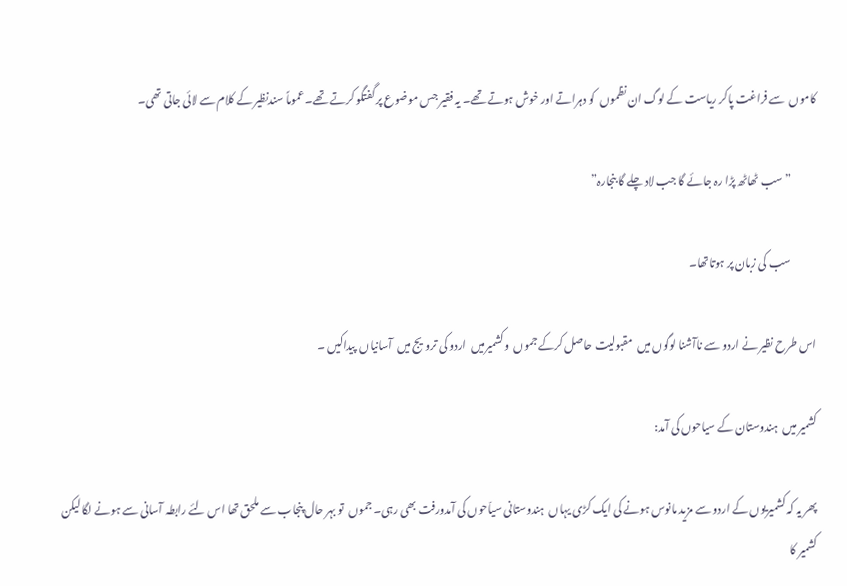کاموں  سے فراغت پاکر ریاست کے لوگ ان نظموں  کو دہراتے اور خوش ہوتے تھے۔ یہ فقیر جس موضوع پر گفتگو کرتے تھے۔ عموماً سندنظیر کے کلام سے لائی جاتی تھی۔

            ”سب ٹھاٹھ پڑا رہ جائے گا جب لاد چلے گا بنجارہ”

            سب کی زبان پر ہوتاتھا۔

اس طرح نظیر نے اردو سے ناآشنا لوگوں میں  مقبولیت حاصل کرکے جموں  وکشمیرمیں  اردو کی ترویج میں  آسانیاں  پیداکیں ۔

کشمیر میں  ہندوستان کے سیاحوں کی آمد:

پھر یہ کہ کشمیریوں کے اردو سے مزید مانوس ہونے کی ایک کڑی یہاں  ہندوستانی سیاّحوں کی آمدورفت بھی رہی۔ جموں  تو بہر حال پنجاب سے ملحق تھا اس لئے رابطہ آسانی سے ہونے لگا لیکن کشمیر کا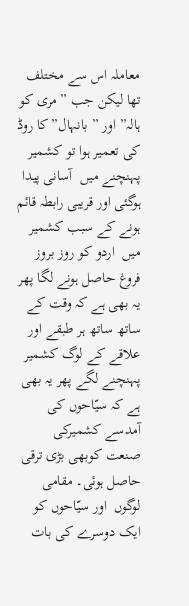معاملہ اس سے مختلف تھا لیکن جب ”مری کو ہالہ” اور ” بانہال”کا روڈ کی تعمیر ہوا تو کشمیر پہنچنے میں  آسانی پیدا ہوگئی اور قریبی رابطہ قائم ہونے کے سبب کشمیر میں  اردو کو روز بروز فروغ حاصل ہونے لگا پھر یہ بھی ہے کہ وقت کے ساتھ ساتھ ہر طبقے اور علاقے کے لوگ کشمیر پہنچنے لگے پھر یہ بھی ہے کہ سیّاحوں کی آمدسے کشمیرکی صنعت کوبھی بڑی ترقی حاصل ہوئی۔ مقامی لوگوں  اور سیّاحوں کو ایک دوسرے کی بات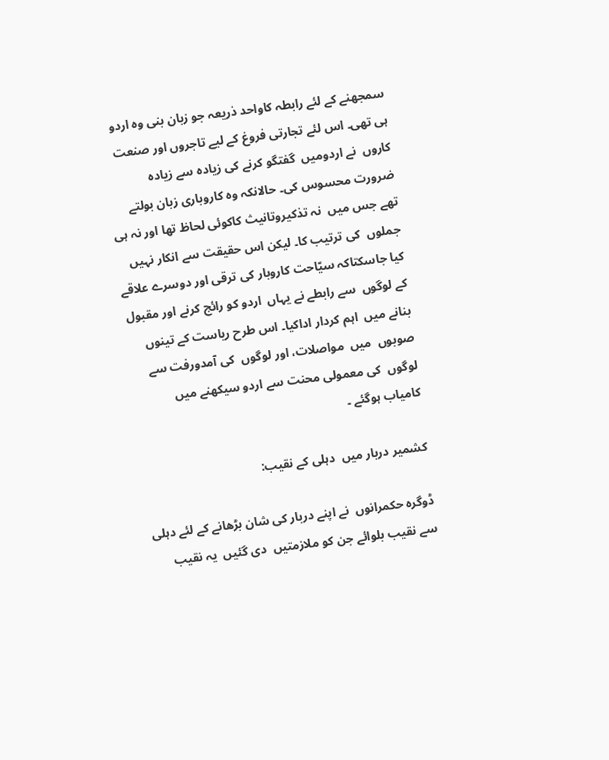سمجھنے کے لئے رابطہ کاواحد ذریعہ جو زبان بنی وہ اردو ہی تھی۔ اس لئے تجارتی فروغ کے لیے تاجروں اور صنعت کاروں  نے اردومیں  گفتگو کرنے کی زیادہ سے زیادہ ضرورت محسوس کی۔ حالانکہ وہ کاروباری زبان بولتے تھے جس میں  نہ تذکیروتانیث کاکوئی لحاظ تھا اور نہ ہی جملوں  کی ترتیب کا۔ لیکن اس حقیقت سے انکار نہیں  کیا جاسکتاکہ سیّاحت کاروبار کی ترقی اور دوسرے علاقے کے لوگوں  سے رابطے نے یہاں  اردو کو رائج کرنے اور مقبول بنانے میں  اہم کردار اداکیا۔ اس طرح ریاست کے تینوں  صوبوں  میں  مواصلات، اور لوگوں  کی آمدورفت سے لوگوں  کی معمولی محنت سے اردو سیکھنے میں  کامیاب ہوگئے ۔

کشمیر دربار میں  دہلی کے نقیب:

ڈوگرہ حکمرانوں  نے اپنے دربار کی شان بڑھانے کے لئے دہلی سے نقیب بلوائے جن کو ملازمتیں  دی گئیں  یہ نقیب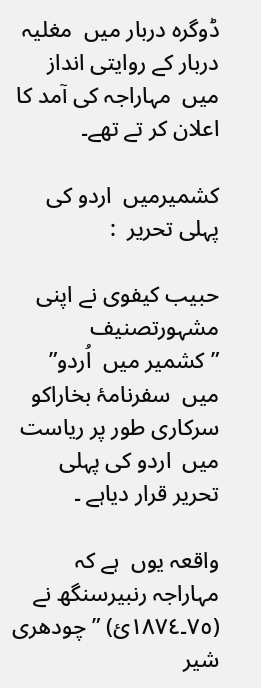ڈوگرہ دربار میں  مغلیہ دربار کے روایتی انداز میں  مہاراجہ کی آمد کا اعلان کر تے تھے۔

کشمیرمیں  اردو کی پہلی تحریر  :

حبیب کیفوی نے اپنی مشہورتصنیف ”کشمیر میں  اُردو” میں  سفرنامۂ بخاراکو سرکاری طور پر ریاست میں  اردو کی پہلی تحریر قرار دیاہے ۔

واقعہ یوں  ہے کہ مہاراجہ رنبیرسنگھ نے (٧٥۔١٨٧٤ئ) ”چودھری شیر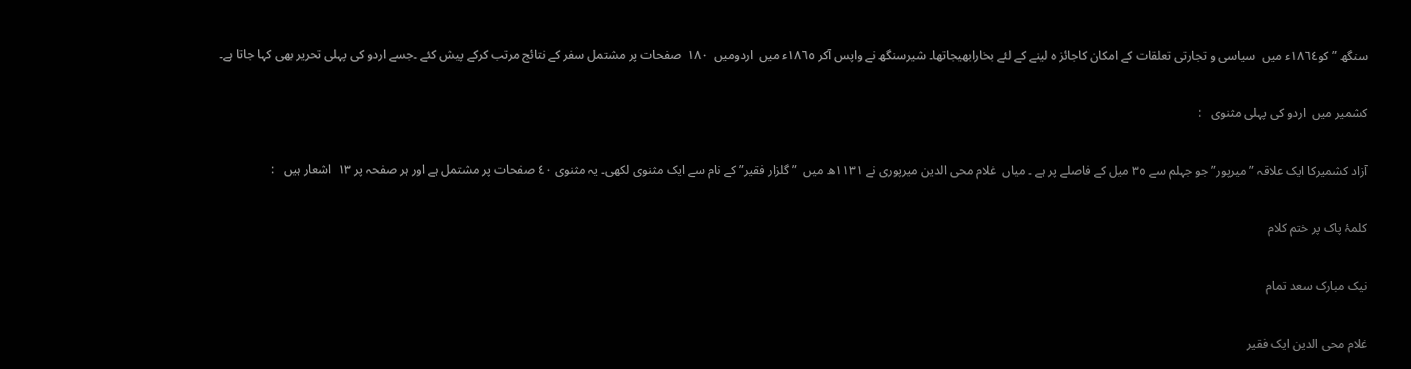سنگھ ” کو١٨٦٤ء میں  سیاسی و تجارتی تعلقات کے امکان کاجائز ہ لینے کے لئے بخارابھیجاتھا۔ شیرسنگھ نے واپس آکر ١٨٦٥ء میں  اردومیں  ١٨٠  صفحات پر مشتمل سفر کے نتائج مرتب کرکے پیش کئے ۔جسے اردو کی پہلی تحریر بھی کہا جاتا ہے۔

کشمیر میں  اردو کی پہلی مثنوی   :

آزاد کشمیرکا ایک علاقہ ”میرپور”جو جہلم سے ٣٥ میل کے فاصلے پر ہے ۔ میاں  غلام محی الدین میرپوری نے ١١٣١ھ میں  ”گلزار فقیر” کے نام سے ایک مثنوی لکھی۔ یہ مثنوی ٤٠ صفحات پر مشتمل ہے اور ہر صفحہ پر ١٣  اشعار ہیں   :

کلمۂ پاک پر ختم کلام

نیک مبارک سعد تمام

غلام محی الدین ایک فقیر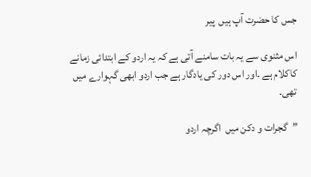جس کا حضرت آپ ہیں  پیر

اس مثنوی سے یہ بات سامنے آتی ہے کہ یہ اردو کے ابتدائی زمانے کاکلام ہے ۔اور اس دور کی یادگار ہے جب اردو ابھی گہوارے میں  تھی۔

”گجرات و دکن میں  اگرچہ اردو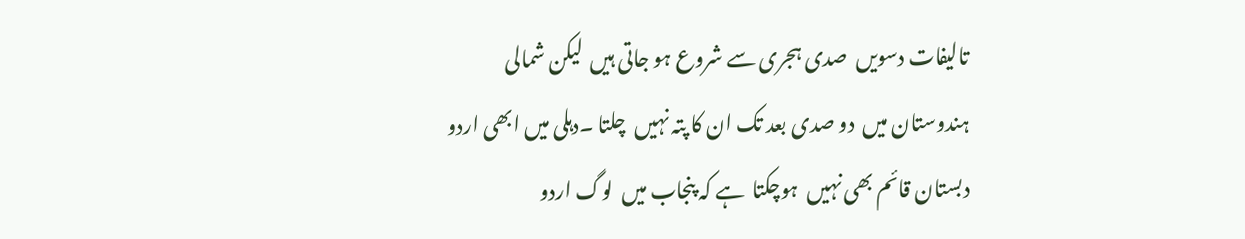تالیفات دسویں  صدی ہجری سے شروع ہو جاتی ہیں  لیکن شمالی ہندوستان میں  دو صدی بعد تک ان کا پتہ نہیں  چلتا ۔دہلی میں ابھی اردو دبستان قائم بھی نہیں  ہوچکتا  ہے کہ پنجاب میں  لوگ اردو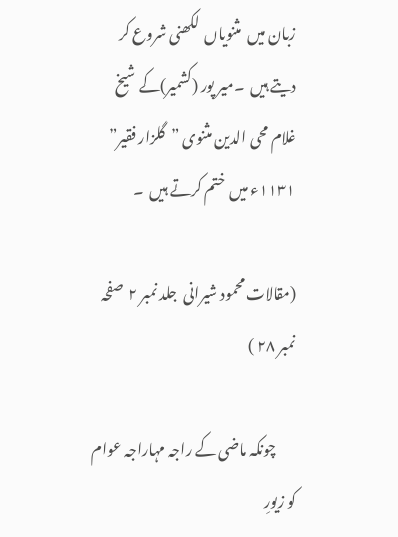زبان میں  مثنویاں  لکھنی شروع کر دیتے ہیں  ۔میر پور (کشمیر)کے شیخ غلام محی الدین مثنوی ”گلزار فقیر”  ١١٣١ء میں  ختم کرتے ہیں  ۔

(مقالات محمود شیرانی  جلد نمبر ٢  صفحہ نمبر ٢٨ )

       چونکہ ماضی کے راجہ مہاراجہ عوام کو زیورِ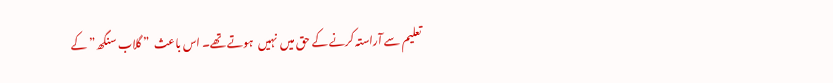تعلیم سے آراستہ کرنے کے حق میں  نہیں  ہوتے تھے۔ اس باعث  ” گلاب سنگھ” کے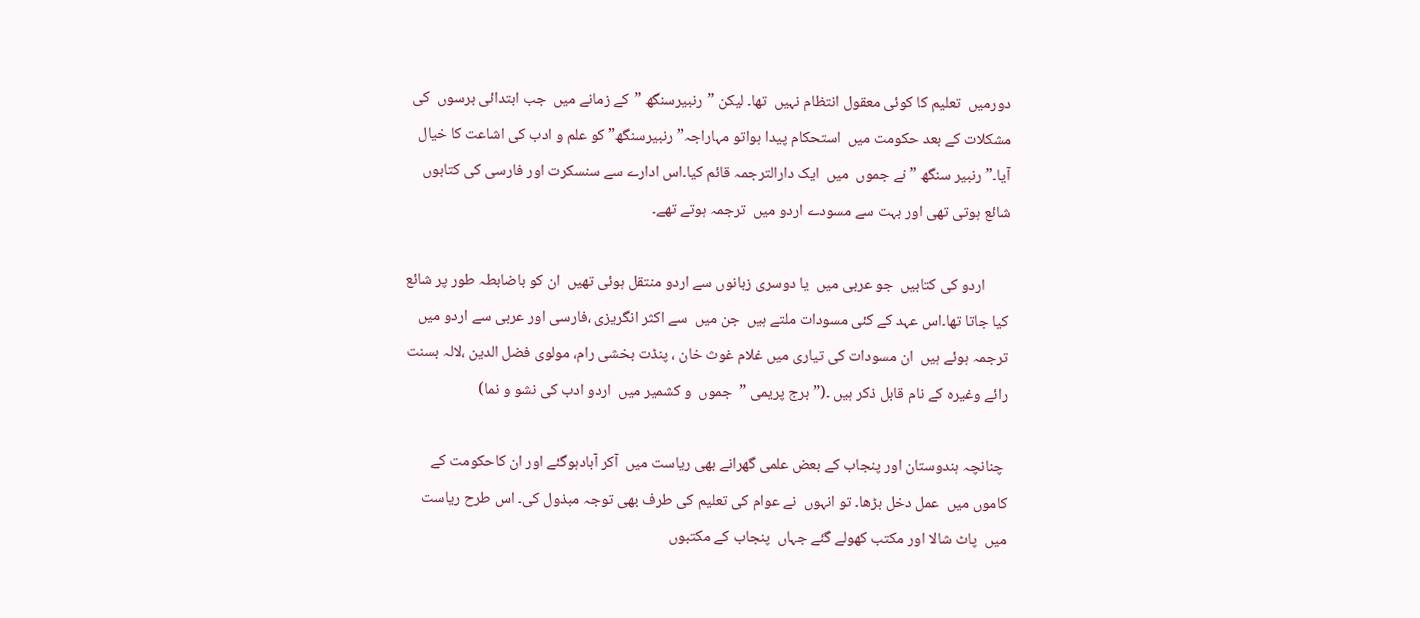دورمیں  تعلیم کا کوئی معقول انتظام نہیں  تھا۔ لیکن ”رنبیرسنگھ ”کے زمانے میں  جب ابتدائی برسوں  کی مشکلات کے بعد حکومت میں  استحکام پیدا ہواتو مہاراجہ” رنبیرسنگھ” کو علم و ادب کی اشاعت کا خیال آیا۔”رنبیر سنگھ ” نے جموں  میں  ایک دارالترجمہ قائم کیا۔اس ادارے سے سنسکرت اور فارسی کی کتابوں  شائع ہوتی تھی اور بہت سے مسودے اردو میں  ترجمہ ہوتے تھے۔

       اردو کی کتابیں  جو عربی میں  یا دوسری زبانوں سے اردو منتقل ہوئی تھیں  ان کو باضابطہ طور پر شائع کیا جاتا تھا۔اس عہد کے کئی مسودات ملتے ہیں  جن میں  سے اکثر انگریزی ،فارسی اور عربی سے اردو میں  ترجمہ ہوئے ہیں  ان مسودات کی تیاری میں غلام غوث خان ، پنڈت بخشی رام، مولوی فضل الدین ،لالہ بسنت رائے وغیرہ کے نام قابل ذکر ہیں ۔(” برج پریمی ”  جموں  و کشمیر میں  اردو ادب کی نشو و نما)

 چنانچہ ہندوستان اور پنجاب کے بعض علمی گھرانے بھی ریاست میں  آکر آبادہوگئے اور ان کاحکومت کے کاموں میں  عمل دخل بڑھا۔ تو انہوں  نے عوام کی تعلیم کی طرف بھی توجہ مبذول کی۔ اس طرح ریاست میں  پاٹ شالا اور مکتب کھولے گئے جہاں  پنجاب کے مکتبوں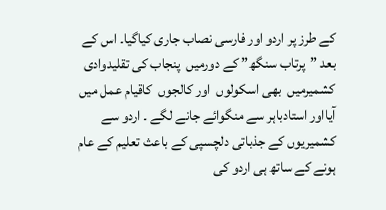کے طرز پر اردو اور فارسی نصاب جاری کیاگیا۔ اس کے بعد ”پرتاب سنگھ” کے دورمیں  پنجاب کی تقلیدوادی کشمیرمیں  بھی اسکولوں  اور کالجوں  کاقیام عمل میں  آیااور استادباہر سے منگوائے جانے لگے ۔ اردو سے کشمیریوں کے جذباتی دلچسپی کے باعث تعلیم کے عام ہونے کے ساتھ ہی اردو کی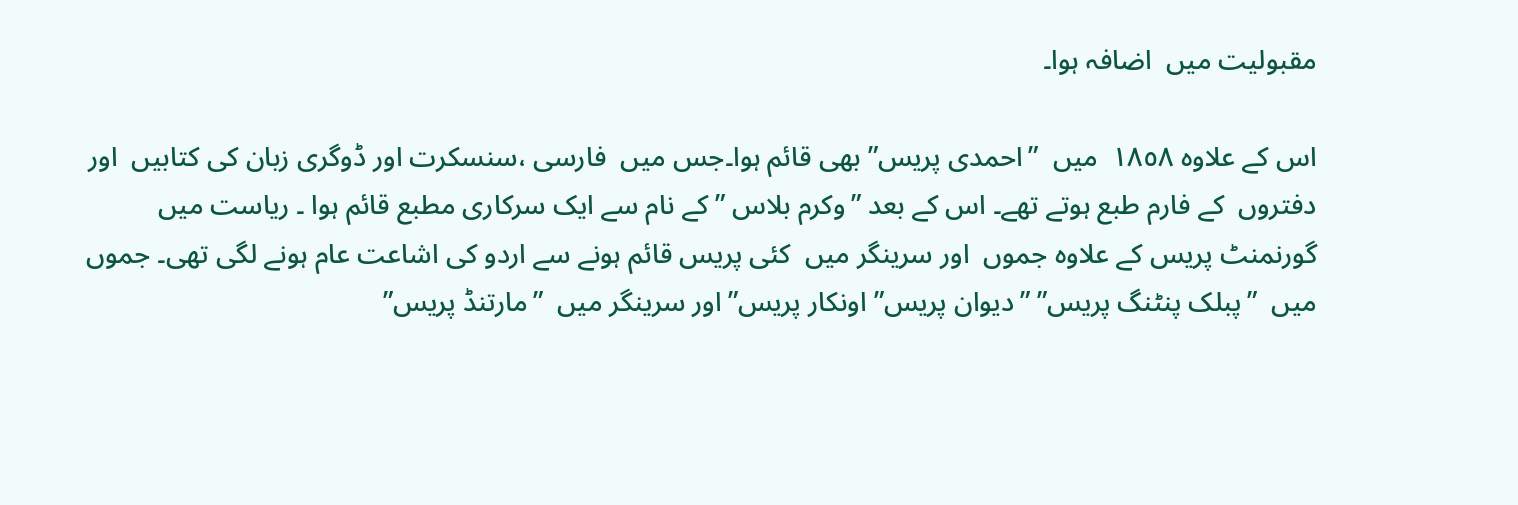مقبولیت میں  اضافہ ہوا۔

اس کے علاوہ ١٨٥٨  میں  ”احمدی پریس” بھی قائم ہوا۔جس میں  فارسی ،سنسکرت اور ڈوگری زبان کی کتابیں  اور دفتروں  کے فارم طبع ہوتے تھے۔ اس کے بعد ”وکرم بلاس ” کے نام سے ایک سرکاری مطبع قائم ہوا ۔ ریاست میں  گورنمنٹ پریس کے علاوہ جموں  اور سرینگر میں  کئی پریس قائم ہونے سے اردو کی اشاعت عام ہونے لگی تھی۔ جموں  میں  ”پبلک پنٹنگ پریس” ”دیوان پریس” اونکار پریس”اور سرینگر میں  ”مارتنڈ پریس”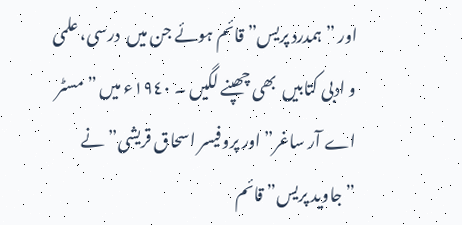اور ” ہمدرد پریس” قائم ہوئے جن میں  درسی، علمی و ادبی کتابیں  بھی چھپنے لگیں ۔ ١٩٤٠ء میں ”مسٹر  اے آر ساغر” اور پروفیسر اسحاق قریشی” نے  ”جاوید پریس” قائم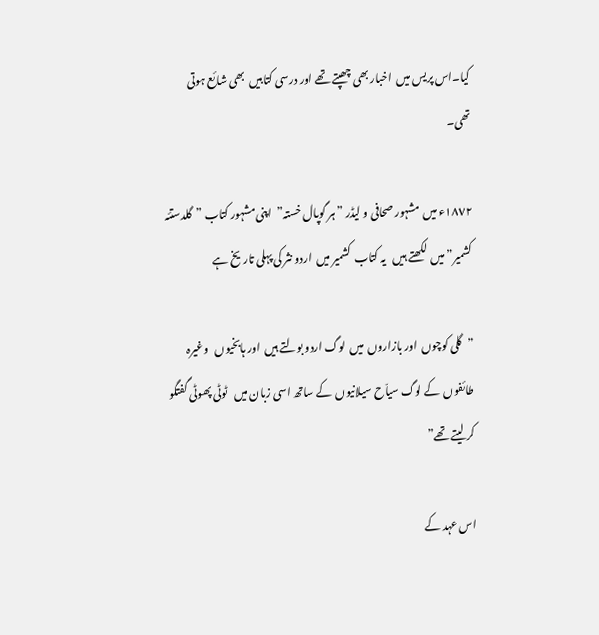کیا۔اس پریس میں  اخبار بھی چھپتے تھے اور درسی کتابیں  بھی شائع ہوتی تھی۔

١٨٧٢ء میں  مشہور صحافی و لیڈر ”ہر گوپال خستہ”  اپنی مشہور کتاب ”گلدستئہ کشمیر” میں  لکھتے ہیں   یہ کتاب  کشمیر میں  اردو نثر کی پہلی تاریخ ہے

”گلی کوچوں  اور بازاروں  میں  لوگ اردو بولتے ہیں  اور ہابخیوں   وغیرہ طائفوں  کے لوگ سیاّح سیلانیوں  کے ساتھ اسی زبان میں   ٹوٹی پھوٹی گفتگو کر لیتے تھے”

اس عہد کے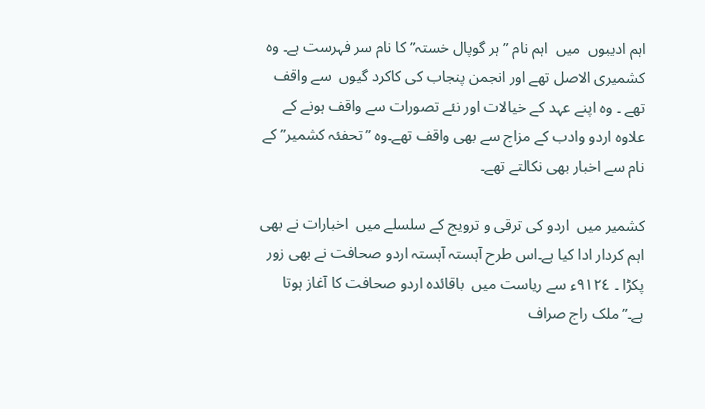اہم ادیبوں  میں  اہم نام ”ہر گوپال خستہ” کا نام سر فہرست ہے۔ وہ کشمیری الاصل تھے اور انجمن پنجاب کی کاکرد گیوں  سے واقف تھے ۔ وہ اپنے عہد کے خیالات اور نئے تصورات سے واقف ہونے کے علاوہ اردو وادب کے مزاج سے بھی واقف تھے۔وہ ”تحفئہ کشمیر” کے نام سے اخبار بھی نکالتے تھے۔

کشمیر میں  اردو کی ترقی و ترویج کے سلسلے میں  اخبارات نے بھی اہم کردار ادا کیا ہے۔اس طرح آہستہ آہستہ اردو صحافت نے بھی زور پکڑا ۔ ٩١٢٤ء سے ریاست میں  باقائدہ اردو صحافت کا آغاز ہوتا ہے۔”ملک راج صراف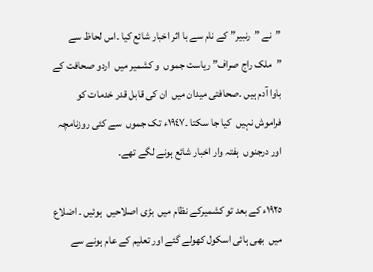”  نے ”رنبیر” کے نام سے با اثر اخبار شائع کیا ۔اس لحاظ سے ”ملک راج صراف” ریاست جموں  و کشمیر میں  اردو صحافت کے باوا آدم ہیں ۔صحافتی میدان میں  ان کی قابل قدر خدمات کو فراموش نہیں  کیا جا سکتا ۔١٩٤٧ء تک جموں  سے کئی روزنامچہ اور درجنوں  ہفتہ وار اخبار شائع ہونے لگے تھے۔

١٩٢٥ء کے بعد تو کشمیرکے نظام میں  بڑی اصلاحیں  ہوئیں ۔ اضلاع میں  بھی ہائی اسکول کھولے گئے اور تعلیم کے عام ہونے سے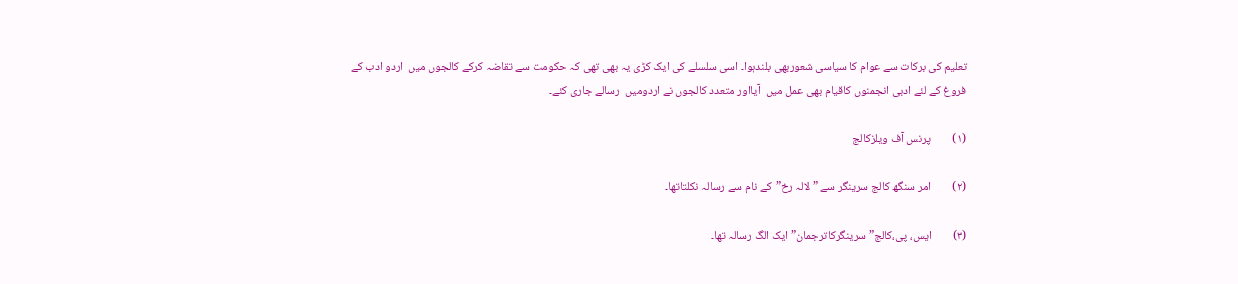تعلیم کی برکات سے عوام کا سیاسی شعوربھی بلندہوا۔ اسی سلسلے کی ایک کڑی یہ بھی تھی کہ حکومت سے تقاضہ کرکے کالجوں میں  اردو ادب کے فروغ کے لئے ادبی انجمنوں کاقیام بھی عمل میں  آیااور متعدد کالجوں نے اردومیں  رسالے جاری کئے۔

(١)        پرنس آف ویلزکالج

(٢)        امر سنگھ کالج سرینگر سے ”لالہ رخ”کے نام سے رسالہ نکلتاتھا۔

(٣)        ایس، پی،کالج” سرینگرکاترجمان” ایک الگ رسالہ تھا۔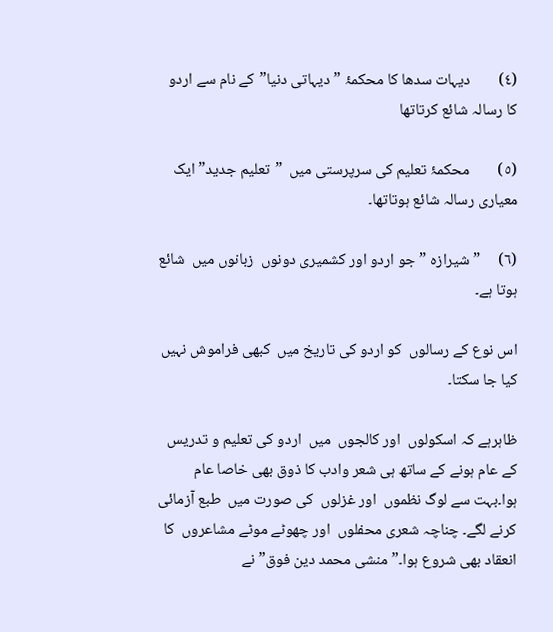(٤)        دیہات سدھا کا محکمۂ ”دیہاتی دنیا”کے نام سے اردو کا رسالہ شائع کرتاتھا

(٥)        محکمۂ تعلیم کی سرپرستی میں  ”تعلیم جدید” ایک معیاری رسالہ شائع ہوتاتھا۔

(٦)     ”شیرازہ ”جو اردو اور کشمیری دونوں  زبانوں میں  شائع ہوتا ہے۔

اس نوع کے رسالوں  کو اردو کی تاریخ میں  کبھی فراموش نہیں  کیا جا سکتا۔

ظاہرہے کہ اسکولوں  اور کالجوں  میں  اردو کی تعلیم و تدریس کے عام ہونے کے ساتھ ہی شعر وادب کا ذوق بھی خاصا عام ہوا۔بہت سے لوگ نظموں  اور غزلوں  کی صورت میں  طبع آزمائی کرنے لگے۔ چناچہ شعری محفلوں  اور چھوٹے موٹے مشاعروں  کا انعقاد بھی شروع ہوا۔”منشی محمد دین فوق” نے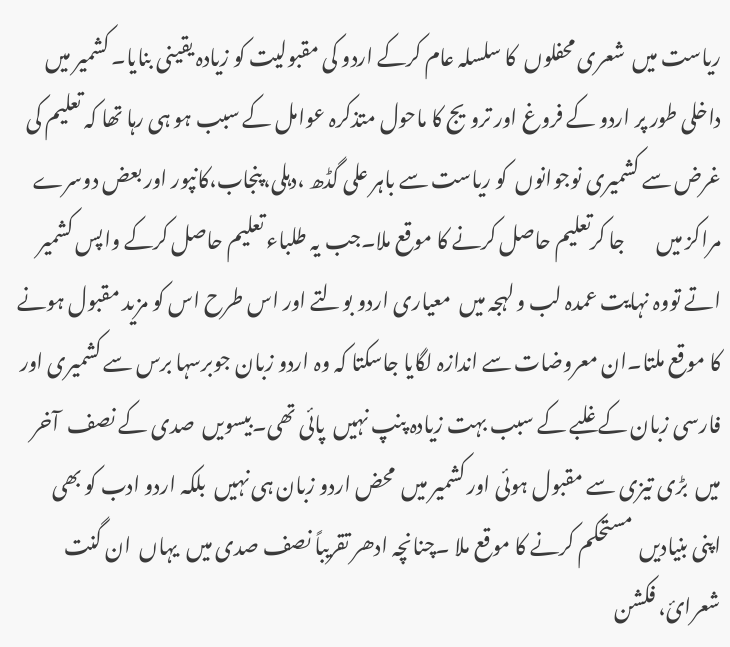ریاست میں  شعری محفلوں  کا سلسلہ عام کرکے اردو کی مقبولیت کو زیادہ یقینی بنایا۔ کشمیر میں  داخلی طور پر اردو کے فروغ اور ترویج کا ماحول متذکرہ عوامل کے سبب ہو ہی رہا تھا کہ تعلیم کی غرض سے کشمیری نوجوانوں  کو ریاست سے باہر علی گڈھ ،دہلی،پنجاب،کانپور اور بعض دوسرے مراکز میں        جا کرتعلیم حاصل کرنے کا موقع ملا۔جب یہ طلباء تعلیم حاصل کرکے واپس کشمیر اتے تووہ نہایت عمدہ لب و لہجہ میں  معیاری اردو بولتے اور اس طرح اس کو مزید مقبول ہونے کا موقع ملتا۔ان معروضات سے اندازہ لگایا جاسکتا کہ وہ اردو زبان جوبرسہا برس سے کشمیری اور فارسی زبان کے غلبے کے سبب بہت زیادہ پنپ نہیں  پائی تھی۔بیسویں  صدی کے نصف  آخر میں  بڑی تیزی سے مقبول ہوئی اور کشمیر میں  محض اردو زبان ہی نہیں  بلکہ اردو ادب کو بھی اپنی بنیادیں  مستحکم کرنے کا موقع ملا ۔چنانچہ ادھر تقریباً نصف صدی میں  یہاں  ان گنت شعرائ، فکشن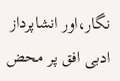نگار،اور انشاپرداز ادبی افق پر محض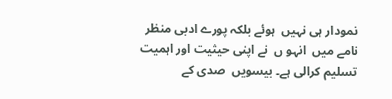نمودار ہی نہیں  ہوئے بلکہ پورے ادبی منظر نامے میں  انہو ں  نے اپنی حیثیت اور اہمیت تسلیم کرالی ہے۔ بیسویں  صدی کے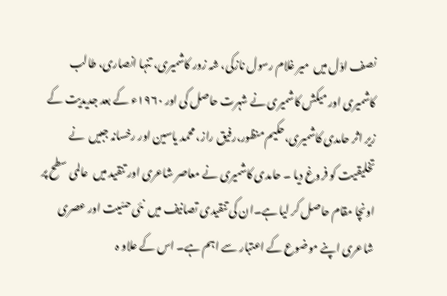نصف اوّل میں  میر غلام رسول نازکی، شہ زور کاشمیری، تنہا انصاری، طالب کاشمیری اور میکش کاشمیری نے شہرت حاصل کی اور ١٩٦٠ء کے بعد جدیدیت کے زیر اثر حامدی کاشمیری،حکیم منظور،رفیق راز، محمد یاسین اور رخسانہ جبیں  نے تخلیقیت کو فروغ دیا ۔ حامدی کاشمیری نے معاصر شاعری اور تنقید میں  عالمی سطح پر اونچا مقام حاصل کر لیا ہے۔ان کی تنقیدی تصانیف میں  نئی حسّیت اور عصری شاعری اپنے موضوع کے اعتبار سے اہم ہے۔ اس کے علاو ہ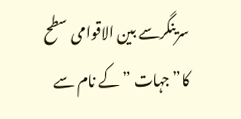سرینگرسے بین الاقوامی سطح کا”جہات ” کے نام سے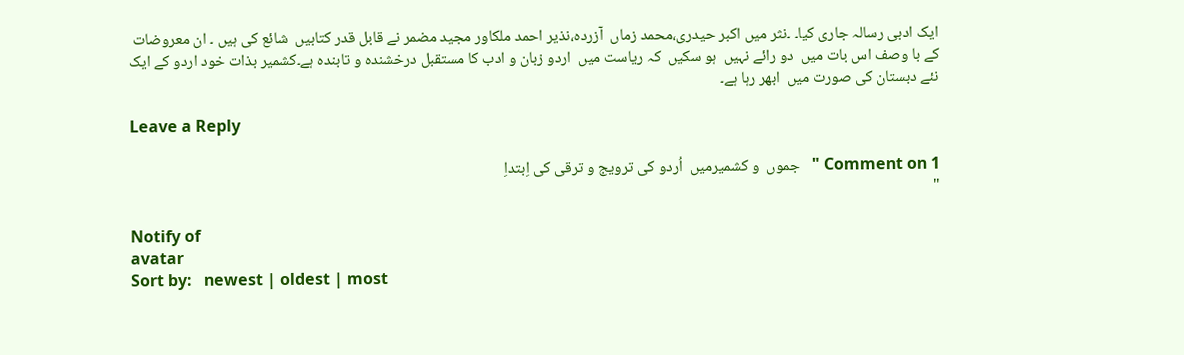ایک ادبی رسالہ جاری کیا۔ ۔نثر میں اکبر حیدری،محمد زماں  آزردہ،نذیر احمد ملکاور مجید مضمر نے قابل قدر کتابیں  شائع کی ہیں ۔ ان معروضات کے با وصف اس بات میں  دو رائے نہیں  ہو سکیں  کہ ریاست میں  اردو زبان و ادب کا مستقبل درخشندہ و تابندہ ہے۔کشمیر بذات خود اردو کے ایک نئے دبستان کی صورت میں  ابھر رہا ہے۔

Leave a Reply

1 Comment on "   جموں  و کشمیرمیں  اُردو کی ترویج و ترقی کی اِبتداِ
"

Notify of
avatar
Sort by:   newest | oldest | most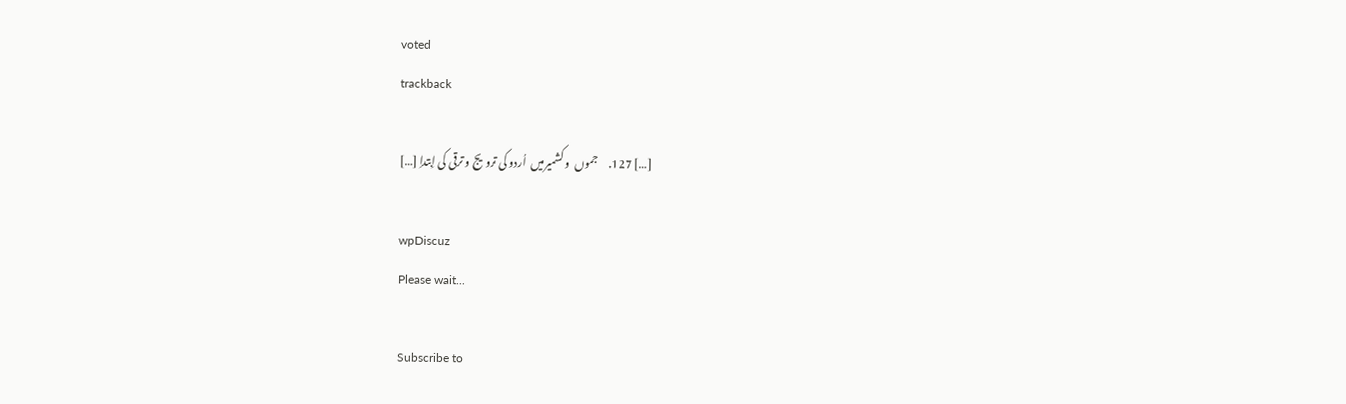voted
trackback

[…] 127.     جموں  و کشمیرمیں  اُردو کی ترویج و ترقی کی اِبتداِ […]

wpDiscuz
Please wait...

Subscribe to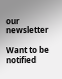our newsletter

Want to be notified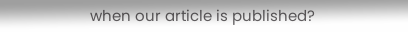when our article is published?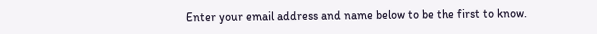Enter your email address and name below to be the first to know.